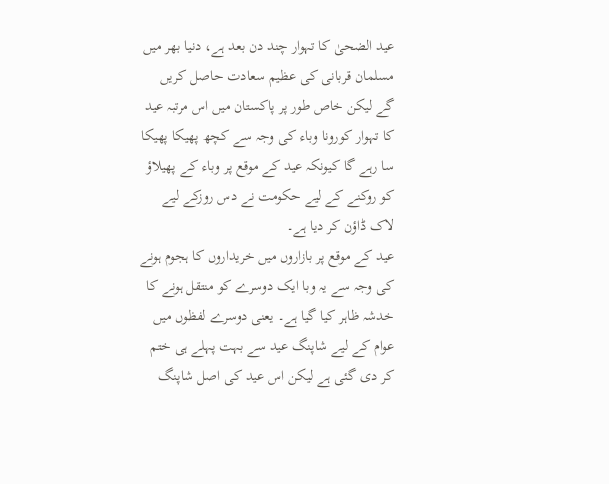عید الضحیٰ کا تہوار چند دن بعد ہے، دنیا بھر میں مسلمان قربانی کی عظیم سعادت حاصل کریں گے لیکن خاص طور پر پاکستان میں اس مرتبہ عید کا تہوار کورونا وباء کی وجہ سے کچھ پھیکا پھیکا سا رہے گا کیونکہ عید کے موقع پر وباء کے پھیلاؤ کو روکنے کے لیے حکومت نے دس روزکے لیے لاک ڈاؤن کر دیا ہے۔
عید کے موقع پر بازاروں میں خریداروں کا ہجوم ہونے کی وجہ سے یہ وبا ایک دوسرے کو منتقل ہونے کا خدشہ ظاہر کیا گیا ہے۔ یعنی دوسرے لفظوں میں عوام کے لیے شاپنگ عید سے بہت پہلے ہی ختم کر دی گئی ہے لیکن اس عید کی اصل شاپنگ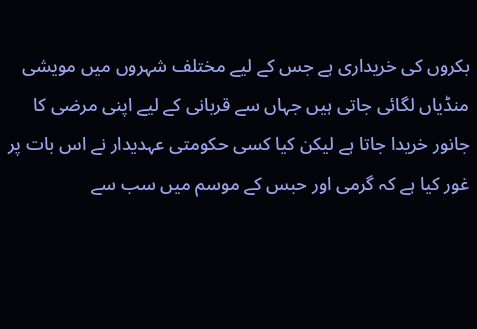بکروں کی خریداری ہے جس کے لیے مختلف شہروں میں مویشی منڈیاں لگائی جاتی ہیں جہاں سے قربانی کے لیے اپنی مرضی کا جانور خریدا جاتا ہے لیکن کیا کسی حکومتی عہدیدار نے اس بات پر غور کیا ہے کہ گرمی اور حبس کے موسم میں سب سے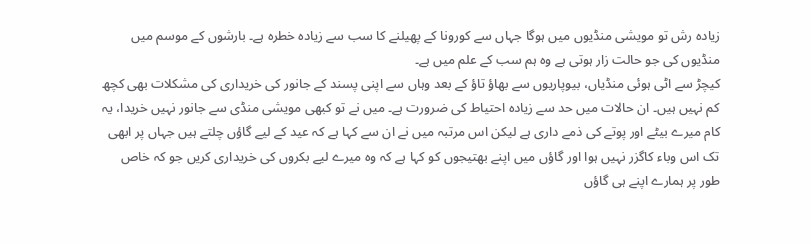زیادہ رش تو مویشی منڈیوں میں ہوگا جہاں سے کورونا کے پھیلنے کا سب سے زیادہ خطرہ ہے۔ بارشوں کے موسم میں منڈیوں کی جو حالت زار ہوتی ہے وہ ہم سب کے علم میں ہے۔
کیچڑ سے اٹی ہوئی منڈیاں، بیوپاریوں سے بھاؤ تاؤ کے بعد وہاں سے اپنی پسند کے جانور کی خریداری کی مشکلات بھی کچھ کم نہیں ہیں۔ ان حالات میں حد سے زیادہ احتیاط کی ضرورت ہے۔ میں نے تو کبھی مویشی منڈی سے جانور نہیں خریدا، یہ کام میرے بیٹے اور پوتے کی ذمے داری ہے لیکن اس مرتبہ میں نے ان سے کہا ہے کہ عید کے لیے گاؤں چلتے ہیں جہاں پر ابھی تک اس وباء کاگزر نہیں ہوا اور گاؤں میں اپنے بھتیجوں کو کہا ہے کہ وہ میرے لیے بکروں کی خریداری کریں جو کہ خاص طور پر ہمارے اپنے ہی گاؤں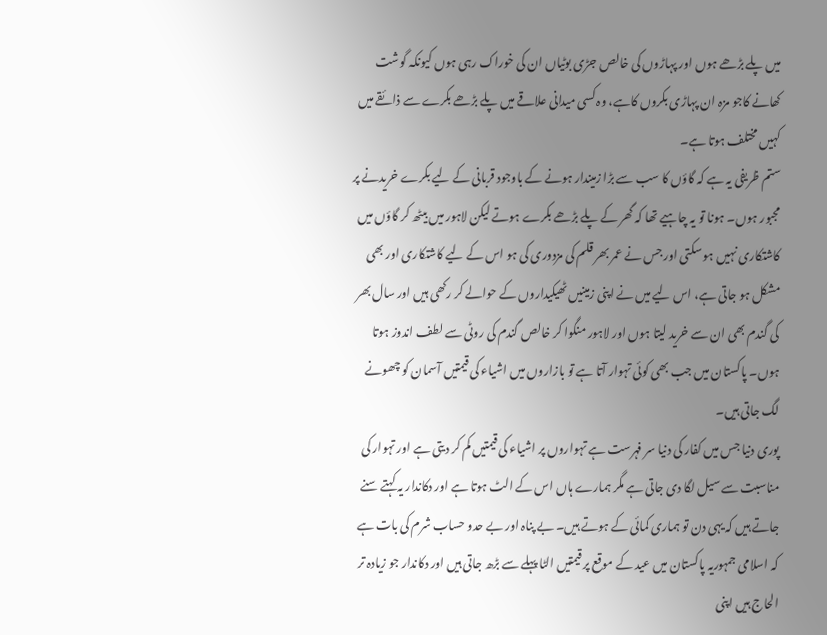میں پلے بڑھے ہوں اور پہاڑوں کی خالص جڑی بوٹیاں ان کی خوراک رہی ہوں کیونکہ گوشت کھانے کاجو مزہ ان پہاڑی بکروں کاہے، وہ کسی میدانی علاقے میں پلے بڑھے بکرے سے ذائقے میں کہیں مختلف ہوتا ہے۔
ستم ظریفی یہ ہے کہ گاؤں کا سب سے بڑا زمیندار ہونے کے باوجود قربانی کے لیے بکرے خریدنے پر مجبور ہوں۔ ہونا تو یہ چاہیے تھا کہ گھر کے پلے بڑھے بکرے ہوتے لیکن لاہور میں بیٹھ کر گاؤں میں کاشتکاری نہیں ہو سکتی اور جس نے عمر بھر قلم کی مزدوری کی ہو اس کے لیے کاشتکاری اور بھی مشکل ہو جاتی ہے، اس لیے میں نے اپنی زمینیں ٹھیکیداروں کے حوالے کر رکھی ہیں اور سال بھر کی گندم بھی ان سے خرید لیتا ہوں اور لاہور منگوا کر خالص گندم کی روٹی سے لطف اندوز ہوتا ہوں۔ پاکستان میں جب بھی کوئی تہوار آتا ہے تو بازاروں میں اشیاء کی قیمتیں آسمان کو چھونے لگ جاتی ہیں۔
پوری دنیا جس میں کفار کی دنیا سر فہرست ہے تہواروں پر اشیاء کی قیمتیں کم کر دیتی ہے اور تہوار کی مناسبت سے سیل لگا دی جاتی ہے مگر ہمارے ہاں اس کے الٹ ہوتا ہے اور دکاندار یہ کہتے سنے جاتے ہیں کہ یہی دن تو ہماری کمائی کے ہوتے ہیں۔ بے پناہ اور بے حدو حساب شرم کی بات ہے کہ اسلامی جمہوریہ پاکستان میں عید کے موقع پر قیمتیں الٹا پہلے سے بڑھ جاتی ہیں اور دکاندار جو زیادہ تر الحاج ہیں اپنی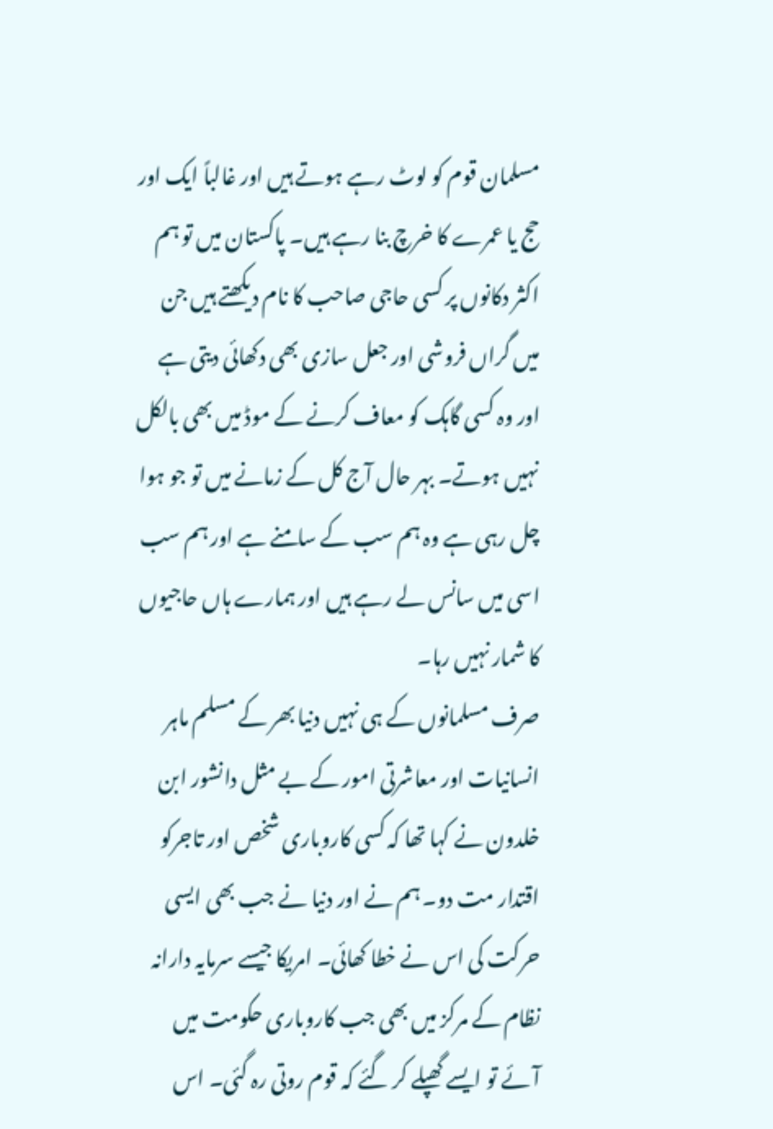مسلمان قوم کو لوٹ رہے ہوتے ہیں اور غالباً ایک اور حج یا عمرے کا خرچ بنا رہے ہیں۔ پاکستان میں تو ہم اکثر دکانوں پر کسی حاجی صاحب کا نام دیکھتے ہیں جن میں گراں فروشی اور جعل سازی بھی دکھائی دیتی ہے اور وہ کسی گاہک کو معاف کرنے کے موڈ میں بھی بالکل نہیں ہوتے۔ بہر حال آج کل کے زمانے میں تو جو ہوا چل رہی ہے وہ ہم سب کے سامنے ہے اور ہم سب اسی میں سانس لے رہے ہیں اور ہمارے ہاں حاجیوں کا شمار نہیں رہا۔
صرف مسلمانوں کے ہی نہیں دنیا بھر کے مسلم ماہر انسانیات اور معاشرتی امور کے بے مثل دانشور ابن خلدون نے کہا تھا کہ کسی کاروباری شخص اور تاجرکو اقتدار مت دو۔ ہم نے اور دنیا نے جب بھی ایسی حرکت کی اس نے خطا کھائی۔ امریکا جیسے سرمایہ دارانہ نظام کے مرکز میں بھی جب کاروباری حکومت میں آئے تو ایسے گھپلے کر گئے کہ قوم روتی رہ گئی۔ اس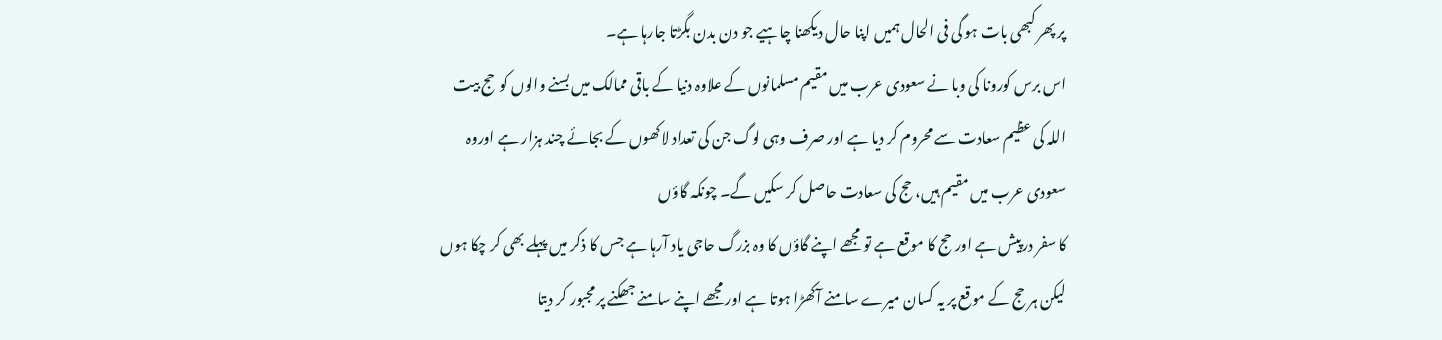پر پھر کبھی بات ہو گی فی الحال ہمیں اپنا حال دیکھنا چاہیے جو دن بدن بگڑتا جارہا ہے۔
اس برس کورونا کی وبا نے سعودی عرب میں مقیم مسلمانوں کے علاوہ دنیا کے باقی ممالک میں بسنے والوں کوحج بیت اللہ کی عظیم سعادت سے محروم کر دیا ہے اور صرف وہی لوگ جن کی تعداد لاکھوں کے بجائے چند ہزار ہے اوروہ سعودی عرب میں مقیم ہیں، حج کی سعادت حاصل کر سکیں گے۔ چونکہ گاؤں
کا سفر درپیش ہے اور حج کا موقع ہے تو مجھے اپنے گاؤں کا وہ بزرگ حاجی یاد آرہا ہے جس کا ذکر میں پہلے بھی کر چکا ہوں لیکن ہر حج کے موقع پر یہ کسان میرے سامنے آکھڑا ہوتا ہے اور مجھے اپنے سامنے جھکنے پر مجبور کر دیتا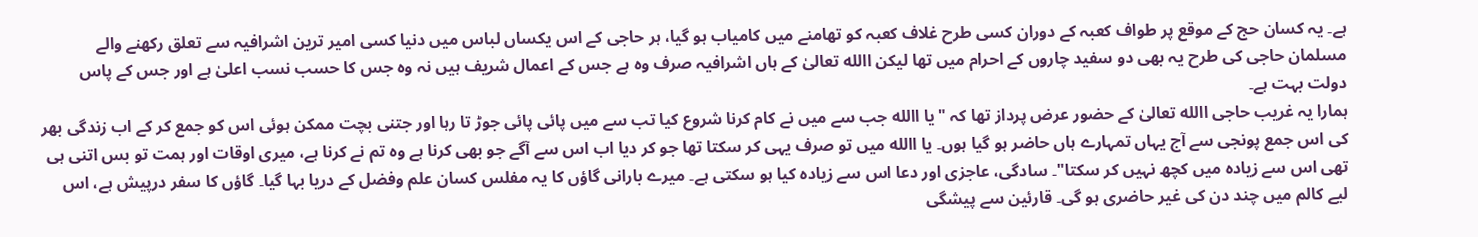ہے۔ یہ کسان حج کے موقع پر طواف کعبہ کے دوران کسی طرح غلاف کعبہ کو تھامنے میں کامیاب ہو گیا، ہر حاجی کے اس یکساں لباس میں دنیا کسی امیر ترین اشرافیہ سے تعلق رکھنے والے مسلمان حاجی کی طرح یہ بھی دو سفید چاروں کے احرام میں تھا لیکن االله تعالیٰ کے ہاں اشرافیہ صرف وہ ہے جس کے اعمال شریف ہیں نہ وہ جس کا حسب نسب اعلیٰ ہے اور جس کے پاس دولت بہت ہے۔
ہمارا یہ غریب حاجی االله تعالیٰ کے حضور عرض پرداز تھا کہ "یا االله جب سے میں نے کام کرنا شروع کیا تب سے میں پائی پائی جوڑ تا رہا اور جتنی بچت ممکن ہوئی اس کو جمع کر کے اب زندگی بھر کی اس جمع پونجی سے آج یہاں تمہارے ہاں حاضر ہو گیا ہوں۔ یا االله میں تو صرف یہی کر سکتا تھا جو کر دیا اب اس سے آگے جو بھی کرنا ہے وہ تم نے کرنا ہے، میری اوقات اور ہمت تو بس اتنی ہی تھی اس سے زیادہ میں کچھ نہیں کر سکتا"۔ سادگی، عاجزی اور دعا اس سے زیادہ کیا ہو سکتی ہے۔ میرے بارانی گاؤں کا یہ مفلس کسان علم وفضل کے دریا بہا گیا۔ گاؤں کا سفر درپیش ہے، اس لیے کالم میں چند دن کی غیر حاضری ہو گی۔ قارئین سے پیشگی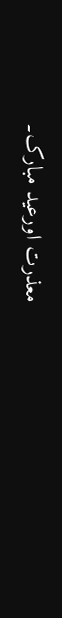معذرت اورعید مبارک۔